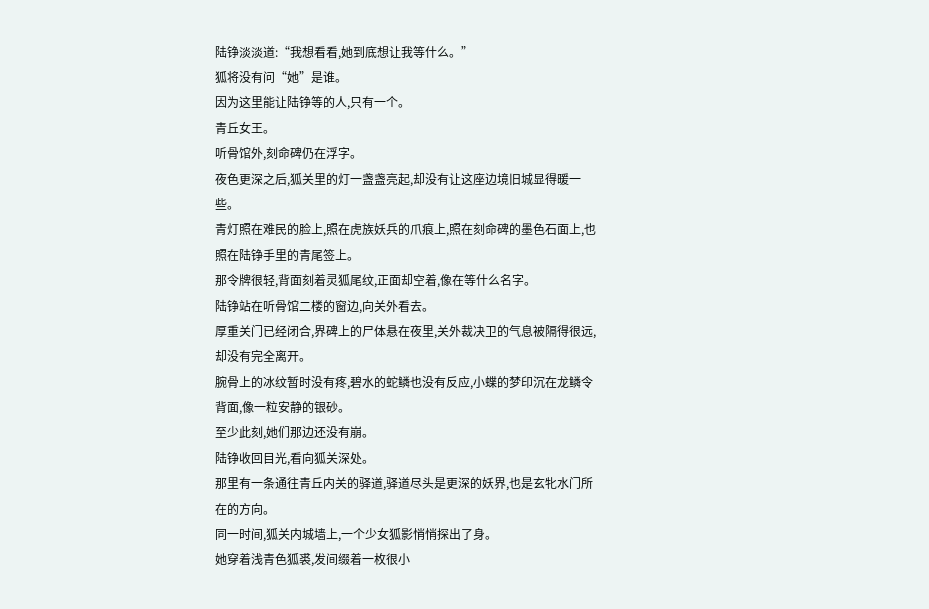陆铮淡淡道:“我想看看,她到底想让我等什么。”
狐将没有问“她”是谁。
因为这里能让陆铮等的人,只有一个。
青丘女王。
听骨馆外,刻命碑仍在浮字。
夜色更深之后,狐关里的灯一盏盏亮起,却没有让这座边境旧城显得暖一些。
青灯照在难民的脸上,照在虎族妖兵的爪痕上,照在刻命碑的墨色石面上,也照在陆铮手里的青尾签上。
那令牌很轻,背面刻着灵狐尾纹,正面却空着,像在等什么名字。
陆铮站在听骨馆二楼的窗边,向关外看去。
厚重关门已经闭合,界碑上的尸体悬在夜里,关外裁决卫的气息被隔得很远,却没有完全离开。
腕骨上的冰纹暂时没有疼,碧水的蛇鳞也没有反应,小蝶的梦印沉在龙鳞令背面,像一粒安静的银砂。
至少此刻,她们那边还没有崩。
陆铮收回目光,看向狐关深处。
那里有一条通往青丘内关的驿道,驿道尽头是更深的妖界,也是玄牝水门所在的方向。
同一时间,狐关内城墙上,一个少女狐影悄悄探出了身。
她穿着浅青色狐裘,发间缀着一枚很小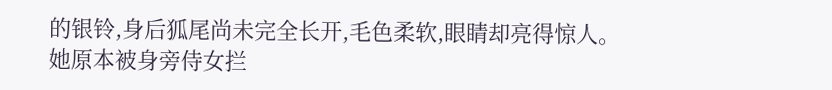的银铃,身后狐尾尚未完全长开,毛色柔软,眼睛却亮得惊人。
她原本被身旁侍女拦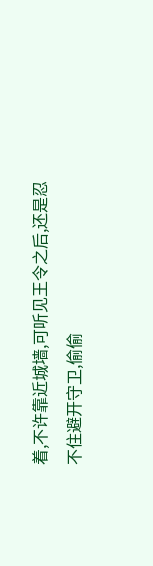着,不许靠近城墙,可听见王令之后,还是忍不住避开守卫,偷偷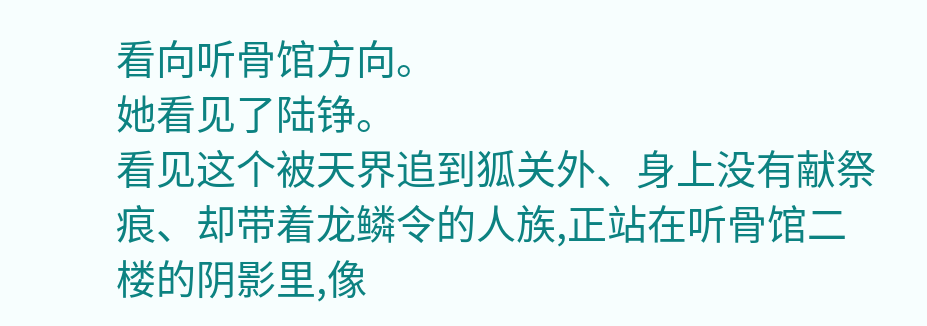看向听骨馆方向。
她看见了陆铮。
看见这个被天界追到狐关外、身上没有献祭痕、却带着龙鳞令的人族,正站在听骨馆二楼的阴影里,像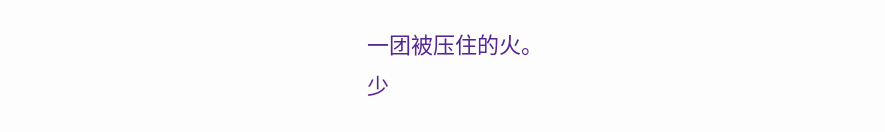一团被压住的火。
少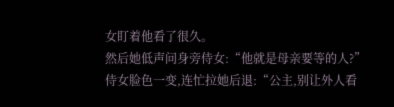女盯着他看了很久。
然后她低声问身旁侍女:“他就是母亲要等的人?”
侍女脸色一变,连忙拉她后退:“公主,别让外人看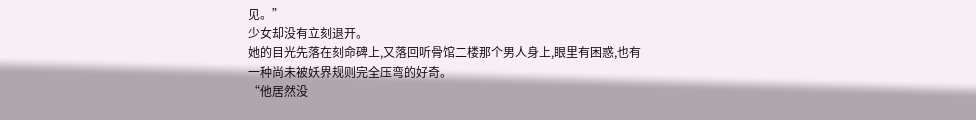见。”
少女却没有立刻退开。
她的目光先落在刻命碑上,又落回听骨馆二楼那个男人身上,眼里有困惑,也有一种尚未被妖界规则完全压弯的好奇。
“他居然没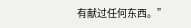有献过任何东西。”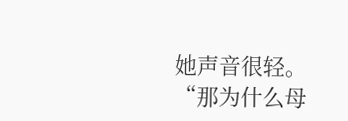她声音很轻。
“那为什么母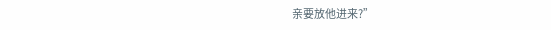亲要放他进来?”